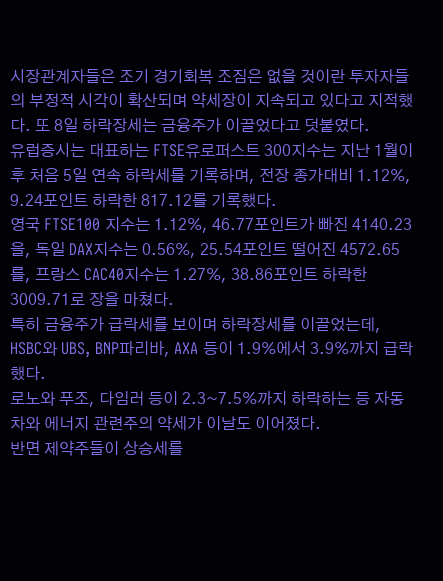시장관계자들은 조기 경기회복 조짐은 없을 것이란 투자자들의 부정적 시각이 확산되며 약세장이 지속되고 있다고 지적했다. 또 8일 하락장세는 금융주가 이끌었다고 덧붙였다.
유럽증시는 대표하는 FTSE유로퍼스트 300지수는 지난 1월이후 처음 5일 연속 하락세를 기록하며, 전장 종가대비 1.12%, 9.24포인트 하락한 817.12를 기록했다.
영국 FTSE100 지수는 1.12%, 46.77포인트가 빠진 4140.23을, 독일 DAX지수는 0.56%, 25.54포인트 떨어진 4572.65를, 프랑스 CAC40지수는 1.27%, 38.86포인트 하락한 3009.71로 장을 마쳤다.
특히 금융주가 급락세를 보이며 하락장세를 이끌었는데, HSBC와 UBS, BNP파리바, AXA 등이 1.9%에서 3.9%까지 급락했다.
로노와 푸조, 다임러 등이 2.3~7.5%까지 하락하는 등 자동차와 에너지 관련주의 약세가 이날도 이어졌다.
반면 제약주들이 상승세를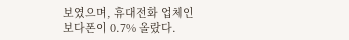보였으며, 휴대전화 업체인 보다폰이 0.7% 올랐다.